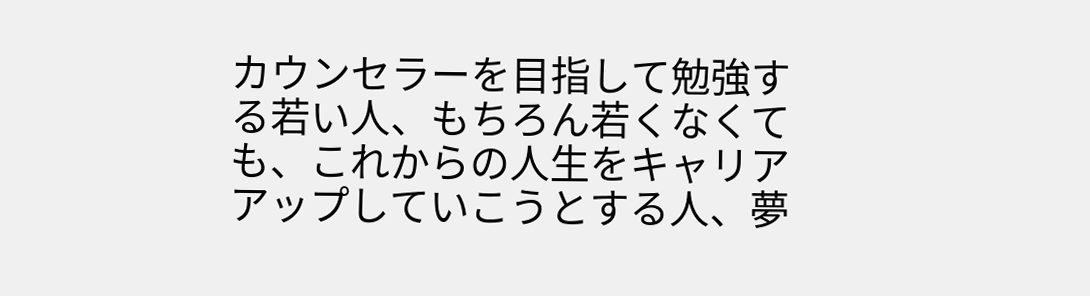カウンセラーを目指して勉強する若い人、もちろん若くなくても、これからの人生をキャリアアップしていこうとする人、夢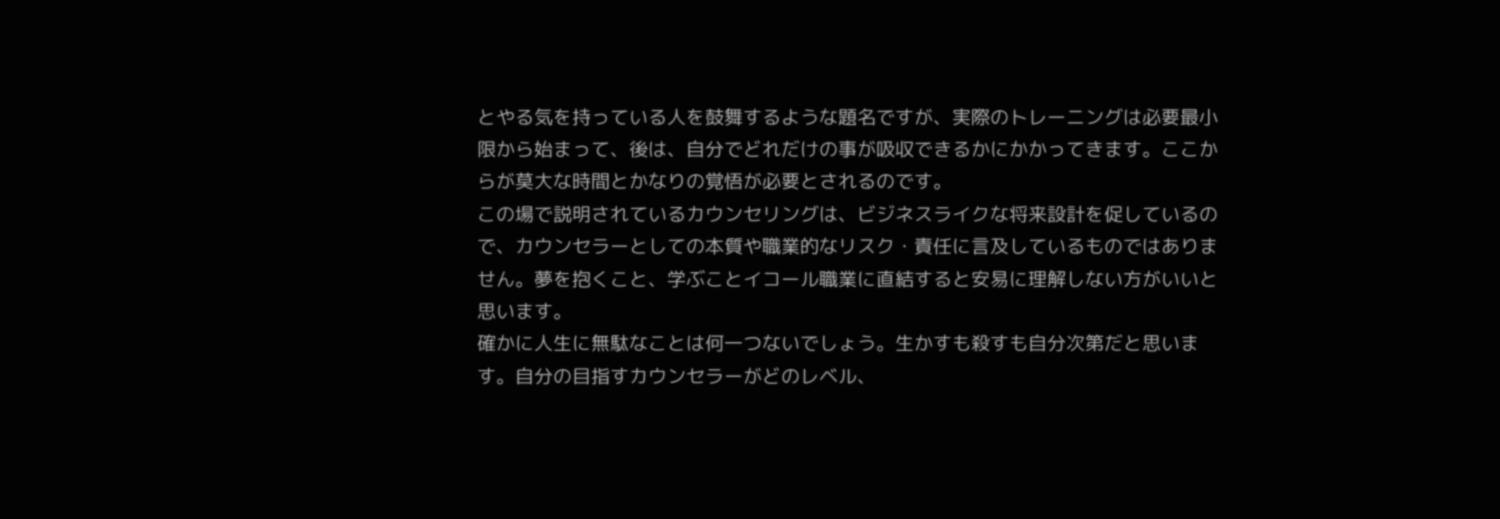とやる気を持っている人を鼓舞するような題名ですが、実際のトレーニングは必要最小限から始まって、後は、自分でどれだけの事が吸収できるかにかかってきます。ここからが莫大な時間とかなりの覚悟が必要とされるのです。
この場で説明されているカウンセリングは、ビジネスライクな将来設計を促しているので、カウンセラーとしての本質や職業的なリスク・責任に言及しているものではありません。夢を抱くこと、学ぶことイコール職業に直結すると安易に理解しない方がいいと思います。
確かに人生に無駄なことは何一つないでしょう。生かすも殺すも自分次第だと思います。自分の目指すカウンセラーがどのレベル、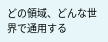どの領域、どんな世界で通用する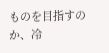ものを目指すのか、冷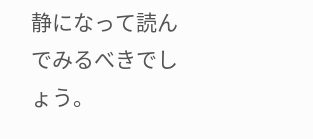静になって読んでみるべきでしょう。